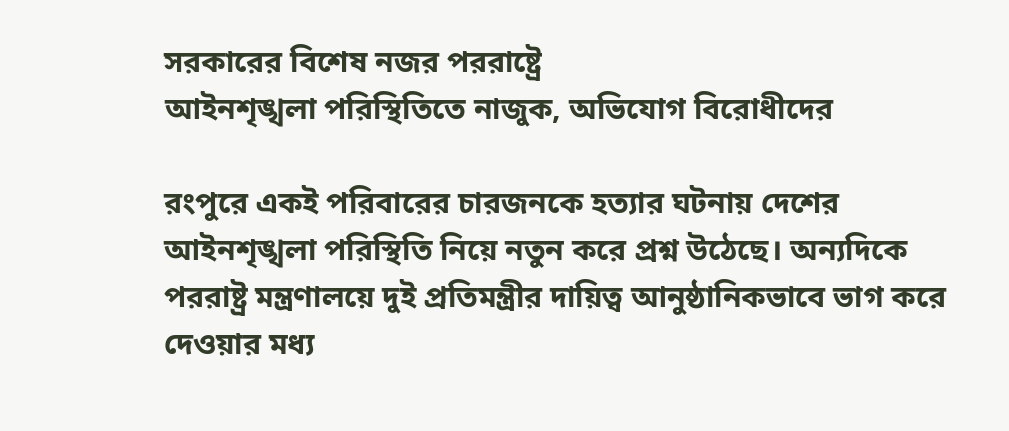সরকারের বিশেষ নজর পররাষ্ট্রে
আইনশৃঙ্খলা পরিস্থিতিতে নাজুক, অভিযোগ বিরোধীদের

রংপুরে একই পরিবারের চারজনকে হত্যার ঘটনায় দেশের আইনশৃঙ্খলা পরিস্থিতি নিয়ে নতুন করে প্রশ্ন উঠেছে। অন্যদিকে পররাষ্ট্র মন্ত্রণালয়ে দুই প্রতিমন্ত্রীর দায়িত্ব আনুষ্ঠানিকভাবে ভাগ করে দেওয়ার মধ্য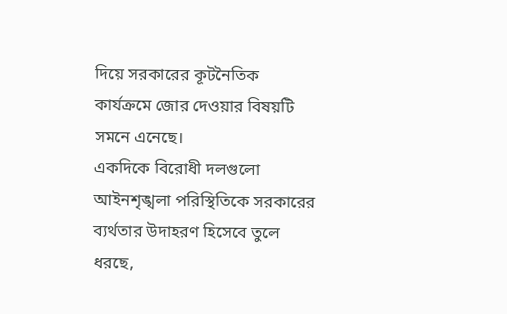দিয়ে সরকারের কূটনৈতিক কার্যক্রমে জোর দেওয়ার বিষয়টি সমনে এনেছে।
একদিকে বিরোধী দলগুলো আইনশৃঙ্খলা পরিস্থিতিকে সরকারের ব্যর্থতার উদাহরণ হিসেবে তুলে ধরছে,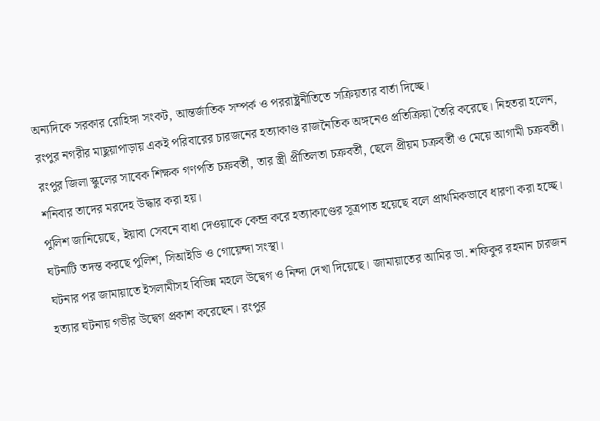অন্যদিকে সরকার রোহিঙ্গা সংকট, আন্তর্জাতিক সম্পর্ক ও পররাষ্ট্রনীতিতে সক্রিয়তার বার্তা দিচ্ছে।
রংপুর নগরীর মাছুয়াপাড়ায় একই পরিবারের চারজনের হত্যাকাণ্ড রাজনৈতিক অঙ্গনেও প্রতিক্রিয়া তৈরি করেছে। নিহতরা হলেন, রংপুর জিলা স্কুলের সাবেক শিক্ষক গণপতি চক্রবর্তী, তার স্ত্রী প্রীতিলতা চক্রবর্তী, ছেলে প্রীয়ম চক্রবর্তী ও মেয়ে আগামী চক্রবর্তী। শনিবার তাদের মরদেহ উদ্ধার করা হয়।
পুলিশ জানিয়েছে, ইয়াবা সেবনে বাধা দেওয়াকে কেন্দ্র করে হত্যাকাণ্ডের সূত্রপাত হয়েছে বলে প্রাথমিকভাবে ধারণা করা হচ্ছে। ঘটনাটি তদন্ত করছে পুলিশ, সিআইডি ও গোয়েন্দা সংস্থা।
ঘটনার পর জামায়াতে ইসলামীসহ বিভিন্ন মহলে উদ্বেগ ও নিন্দা দেখা দিয়েছে। জামায়াতের আমির ডা. শফিকুর রহমান চারজন হত্যার ঘটনায় গভীর উদ্বেগ প্রকাশ করেছেন। রংপুর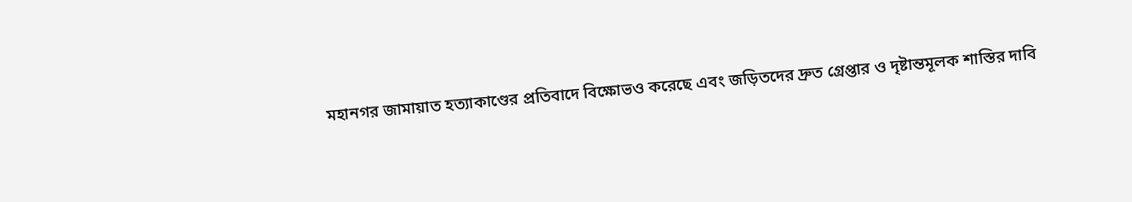মহানগর জামায়াত হত্যাকাণ্ডের প্রতিবাদে বিক্ষোভও করেছে এবং জড়িতদের দ্রুত গ্রেপ্তার ও দৃষ্টান্তমূলক শাস্তির দাবি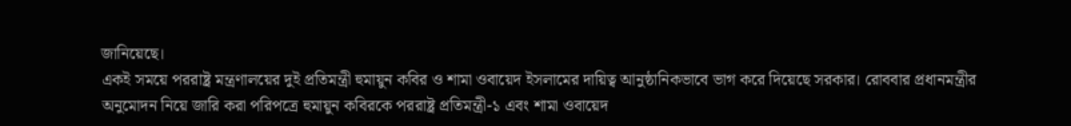জানিয়েছে।
একই সময়ে পররাষ্ট্র মন্ত্রণালয়ের দুই প্রতিমন্ত্রী হুমায়ুন কবির ও শামা ওবায়েদ ইসলামের দায়িত্ব আনুষ্ঠানিকভাবে ভাগ করে দিয়েছে সরকার। রোববার প্রধানমন্ত্রীর অনুমোদন নিয়ে জারি করা পরিপত্রে হুমায়ুন কবিরকে পররাষ্ট্র প্রতিমন্ত্রী-১ এবং শামা ওবায়েদ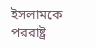ইসলামকে পররাষ্ট্র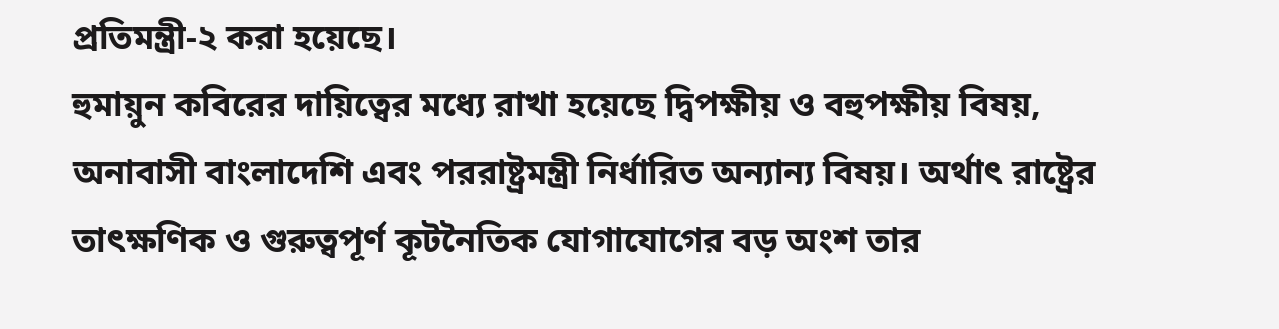প্রতিমন্ত্রী-২ করা হয়েছে।
হুমায়ুন কবিরের দায়িত্বের মধ্যে রাখা হয়েছে দ্বিপক্ষীয় ও বহুপক্ষীয় বিষয়, অনাবাসী বাংলাদেশি এবং পররাষ্ট্রমন্ত্রী নির্ধারিত অন্যান্য বিষয়। অর্থাৎ রাষ্ট্রের তাৎক্ষণিক ও গুরুত্বপূর্ণ কূটনৈতিক যোগাযোগের বড় অংশ তার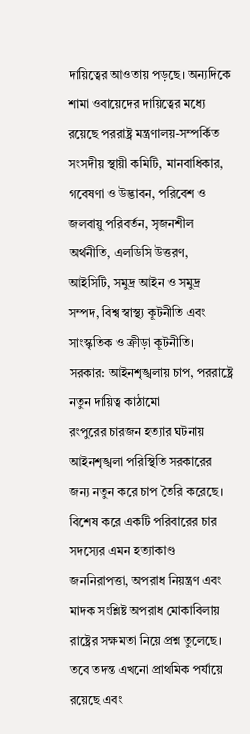দায়িত্বের আওতায় পড়ছে। অন্যদিকে শামা ওবায়েদের দায়িত্বের মধ্যে রয়েছে পররাষ্ট্র মন্ত্রণালয়-সম্পর্কিত সংসদীয় স্থায়ী কমিটি, মানবাধিকার, গবেষণা ও উদ্ভাবন, পরিবেশ ও জলবায়ু পরিবর্তন, সৃজনশীল অর্থনীতি, এলডিসি উত্তরণ, আইসিটি, সমুদ্র আইন ও সমুদ্র সম্পদ, বিশ্ব স্বাস্থ্য কূটনীতি এবং সাংস্কৃতিক ও ক্রীড়া কূটনীতি।
সরকার: আইনশৃঙ্খলায় চাপ, পররাষ্ট্রে নতুন দায়িত্ব কাঠামো
রংপুরের চারজন হত্যার ঘটনায় আইনশৃঙ্খলা পরিস্থিতি সরকারের জন্য নতুন করে চাপ তৈরি করেছে। বিশেষ করে একটি পরিবারের চার সদস্যের এমন হত্যাকাণ্ড জননিরাপত্তা, অপরাধ নিয়ন্ত্রণ এবং মাদক সংশ্লিষ্ট অপরাধ মোকাবিলায় রাষ্ট্রের সক্ষমতা নিয়ে প্রশ্ন তুলেছে। তবে তদন্ত এখনো প্রাথমিক পর্যায়ে রয়েছে এবং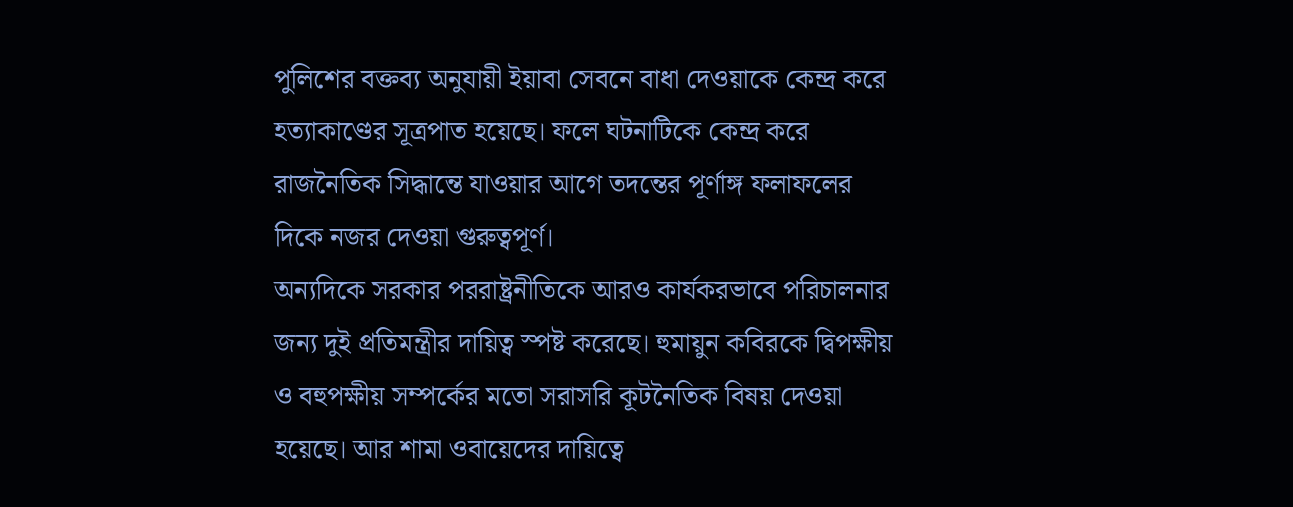পুলিশের বক্তব্য অনুযায়ী ইয়াবা সেবনে বাধা দেওয়াকে কেন্দ্র করে হত্যাকাণ্ডের সূত্রপাত হয়েছে। ফলে ঘটনাটিকে কেন্দ্র করে রাজনৈতিক সিদ্ধান্তে যাওয়ার আগে তদন্তের পূর্ণাঙ্গ ফলাফলের দিকে নজর দেওয়া গুরুত্বপূর্ণ।
অন্যদিকে সরকার পররাষ্ট্রনীতিকে আরও কার্যকরভাবে পরিচালনার জন্য দুই প্রতিমন্ত্রীর দায়িত্ব স্পষ্ট করেছে। হুমায়ুন কবিরকে দ্বিপক্ষীয় ও বহুপক্ষীয় সম্পর্কের মতো সরাসরি কূটনৈতিক বিষয় দেওয়া হয়েছে। আর শামা ওবায়েদের দায়িত্বে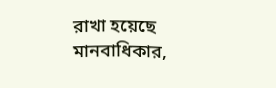রাখা হয়েছে মানবাধিকার,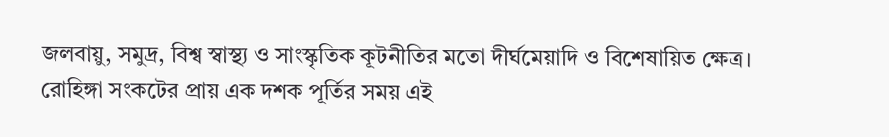জলবায়ু, সমুদ্র, বিশ্ব স্বাস্থ্য ও সাংস্কৃতিক কূটনীতির মতো দীর্ঘমেয়াদি ও বিশেষায়িত ক্ষেত্র।
রোহিঙ্গা সংকটের প্রায় এক দশক পূর্তির সময় এই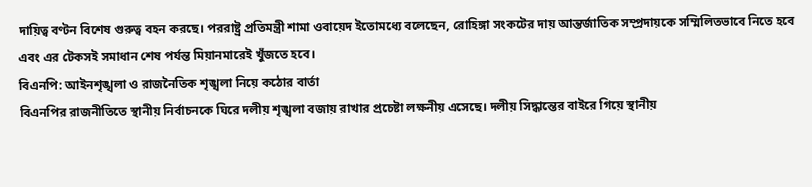দায়িত্ব বণ্টন বিশেষ গুরুত্ব বহন করছে। পররাষ্ট্র প্রতিমন্ত্রী শামা ওবায়েদ ইতোমধ্যে বলেছেন, রোহিঙ্গা সংকটের দায় আন্তর্জাতিক সম্প্রদায়কে সম্মিলিতভাবে নিতে হবে এবং এর টেকসই সমাধান শেষ পর্যন্ত মিয়ানমারেই খুঁজতে হবে।
বিএনপি: আইনশৃঙ্খলা ও রাজনৈতিক শৃঙ্খলা নিয়ে কঠোর বার্তা
বিএনপির রাজনীতিতে স্থানীয় নির্বাচনকে ঘিরে দলীয় শৃঙ্খলা বজায় রাখার প্রচেষ্টা লক্ষনীয় এসেছে। দলীয় সিদ্ধান্তের বাইরে গিয়ে স্থানীয়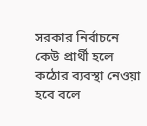সরকার নির্বাচনে কেউ প্রার্থী হলে কঠোর ব্যবস্থা নেওয়া হবে বলে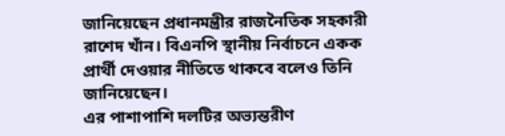জানিয়েছেন প্রধানমন্ত্রীর রাজনৈতিক সহকারী রাশেদ খাঁন। বিএনপি স্থানীয় নির্বাচনে একক প্রার্থী দেওয়ার নীতিতে থাকবে বলেও তিনি জানিয়েছেন।
এর পাশাপাশি দলটির অভ্যন্তরীণ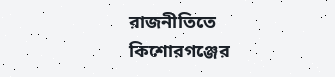রাজনীতিতে কিশোরগঞ্জের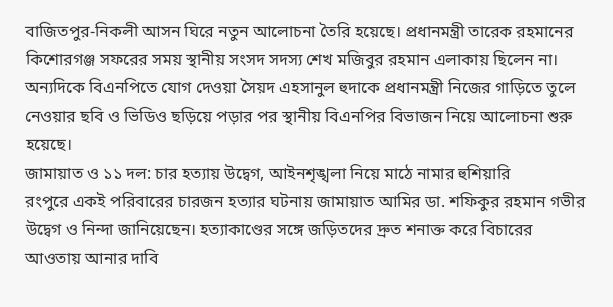বাজিতপুর-নিকলী আসন ঘিরে নতুন আলোচনা তৈরি হয়েছে। প্রধানমন্ত্রী তারেক রহমানের কিশোরগঞ্জ সফরের সময় স্থানীয় সংসদ সদস্য শেখ মজিবুর রহমান এলাকায় ছিলেন না। অন্যদিকে বিএনপিতে যোগ দেওয়া সৈয়দ এহসানুল হুদাকে প্রধানমন্ত্রী নিজের গাড়িতে তুলে নেওয়ার ছবি ও ভিডিও ছড়িয়ে পড়ার পর স্থানীয় বিএনপির বিভাজন নিয়ে আলোচনা শুরু হয়েছে।
জামায়াত ও ১১ দল: চার হত্যায় উদ্বেগ, আইনশৃঙ্খলা নিয়ে মাঠে নামার হুশিয়ারি
রংপুরে একই পরিবারের চারজন হত্যার ঘটনায় জামায়াত আমির ডা. শফিকুর রহমান গভীর উদ্বেগ ও নিন্দা জানিয়েছেন। হত্যাকাণ্ডের সঙ্গে জড়িতদের দ্রুত শনাক্ত করে বিচারের আওতায় আনার দাবি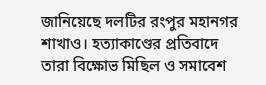জানিয়েছে দলটির রংপুর মহানগর শাখাও। হত্যাকাণ্ডের প্রতিবাদে তারা বিক্ষোভ মিছিল ও সমাবেশ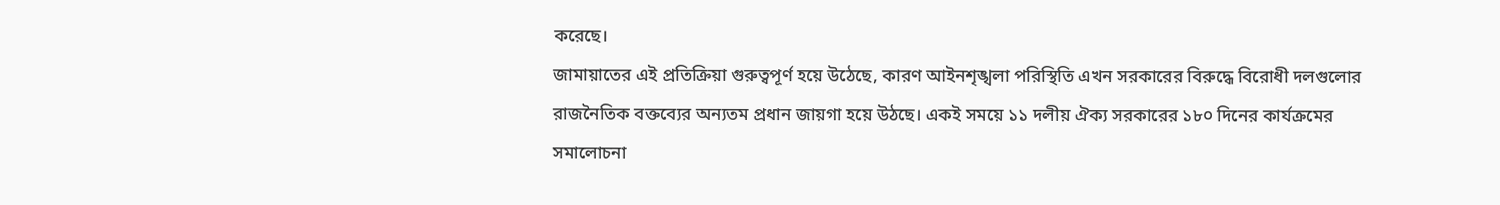করেছে।
জামায়াতের এই প্রতিক্রিয়া গুরুত্বপূর্ণ হয়ে উঠেছে, কারণ আইনশৃঙ্খলা পরিস্থিতি এখন সরকারের বিরুদ্ধে বিরোধী দলগুলোর রাজনৈতিক বক্তব্যের অন্যতম প্রধান জায়গা হয়ে উঠছে। একই সময়ে ১১ দলীয় ঐক্য সরকারের ১৮০ দিনের কার্যক্রমের সমালোচনা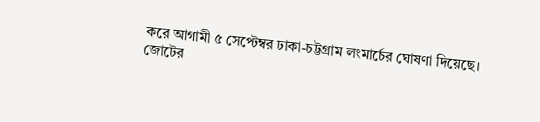করে আগামী ৫ সেপ্টেম্বর ঢাকা-চট্টগ্রাম লংমার্চের ঘোষণা দিয়েছে।
জোটের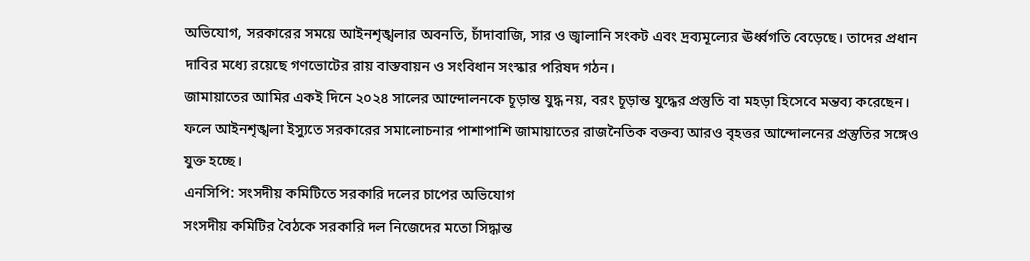অভিযোগ, সরকারের সময়ে আইনশৃঙ্খলার অবনতি, চাঁদাবাজি, সার ও জ্বালানি সংকট এবং দ্রব্যমূল্যের ঊর্ধ্বগতি বেড়েছে। তাদের প্রধান দাবির মধ্যে রয়েছে গণভোটের রায় বাস্তবায়ন ও সংবিধান সংস্কার পরিষদ গঠন।
জামায়াতের আমির একই দিনে ২০২৪ সালের আন্দোলনকে চূড়ান্ত যুদ্ধ নয়, বরং চূড়ান্ত যুদ্ধের প্রস্তুতি বা মহড়া হিসেবে মন্তব্য করেছেন। ফলে আইনশৃঙ্খলা ইস্যুতে সরকারের সমালোচনার পাশাপাশি জামায়াতের রাজনৈতিক বক্তব্য আরও বৃহত্তর আন্দোলনের প্রস্তুতির সঙ্গেও যুক্ত হচ্ছে।
এনসিপি: সংসদীয় কমিটিতে সরকারি দলের চাপের অভিযোগ
সংসদীয় কমিটির বৈঠকে সরকারি দল নিজেদের মতো সিদ্ধান্ত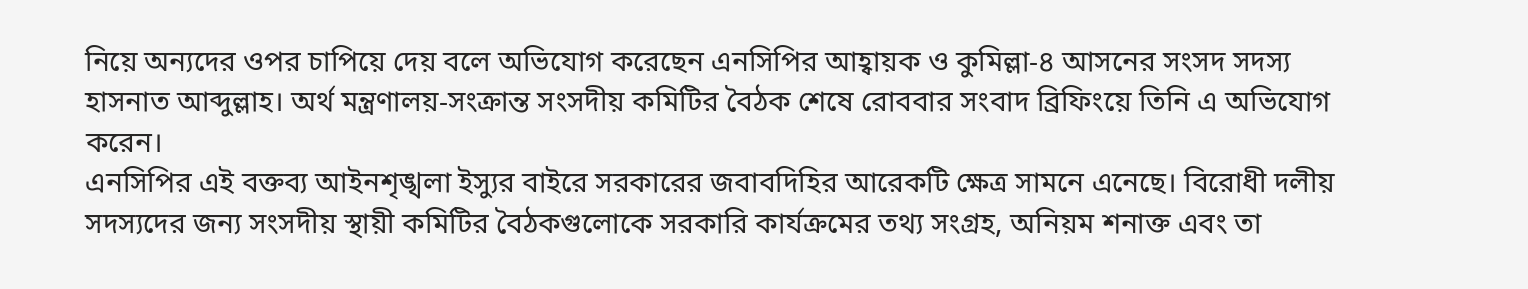নিয়ে অন্যদের ওপর চাপিয়ে দেয় বলে অভিযোগ করেছেন এনসিপির আহ্বায়ক ও কুমিল্লা-৪ আসনের সংসদ সদস্য হাসনাত আব্দুল্লাহ। অর্থ মন্ত্রণালয়-সংক্রান্ত সংসদীয় কমিটির বৈঠক শেষে রোববার সংবাদ ব্রিফিংয়ে তিনি এ অভিযোগ করেন।
এনসিপির এই বক্তব্য আইনশৃঙ্খলা ইস্যুর বাইরে সরকারের জবাবদিহির আরেকটি ক্ষেত্র সামনে এনেছে। বিরোধী দলীয় সদস্যদের জন্য সংসদীয় স্থায়ী কমিটির বৈঠকগুলোকে সরকারি কার্যক্রমের তথ্য সংগ্রহ, অনিয়ম শনাক্ত এবং তা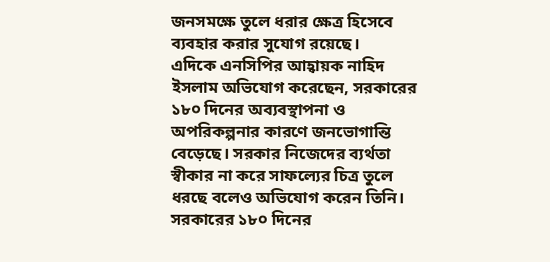জনসমক্ষে তুলে ধরার ক্ষেত্র হিসেবে ব্যবহার করার সুযোগ রয়েছে।
এদিকে এনসিপির আহ্বায়ক নাহিদ ইসলাম অভিযোগ করেছেন, সরকারের ১৮০ দিনের অব্যবস্থাপনা ও অপরিকল্পনার কারণে জনভোগান্তি বেড়েছে। সরকার নিজেদের ব্যর্থতা স্বীকার না করে সাফল্যের চিত্র তুলে ধরছে বলেও অভিযোগ করেন তিনি। সরকারের ১৮০ দিনের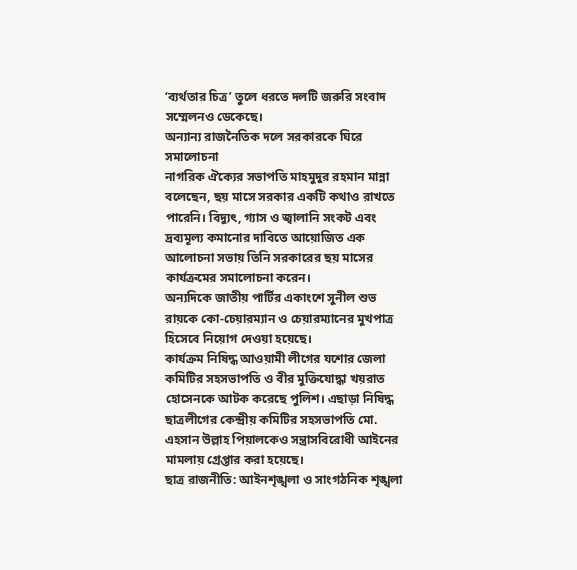‘ব্যর্থতার চিত্র’ তুলে ধরতে দলটি জরুরি সংবাদ সম্মেলনও ডেকেছে।
অন্যান্য রাজনৈতিক দলে সরকারকে ঘিরে সমালোচনা
নাগরিক ঐক্যের সভাপতি মাহমুদুর রহমান মান্না বলেছেন, ছয় মাসে সরকার একটি কথাও রাখতে পারেনি। বিদ্যুৎ, গ্যাস ও জ্বালানি সংকট এবং দ্রব্যমূল্য কমানোর দাবিতে আয়োজিত এক আলোচনা সভায় তিনি সরকারের ছয় মাসের কার্যক্রমের সমালোচনা করেন।
অন্যদিকে জাতীয় পার্টির একাংশে সুনীল শুভ রায়কে কো-চেয়ারম্যান ও চেয়ারম্যানের মুখপাত্র হিসেবে নিয়োগ দেওয়া হয়েছে।
কার্যক্রম নিষিদ্ধ আওয়ামী লীগের যশোর জেলা কমিটির সহসভাপতি ও বীর মুক্তিযোদ্ধা খয়রাত হোসেনকে আটক করেছে পুলিশ। এছাড়া নিষিদ্ধ ছাত্রলীগের কেন্দ্রীয় কমিটির সহসভাপতি মো. এহসান উল্লাহ পিয়ালকেও সন্ত্রাসবিরোধী আইনের মামলায় গ্রেপ্তার করা হয়েছে।
ছাত্র রাজনীতি: আইনশৃঙ্খলা ও সাংগঠনিক শৃঙ্খলা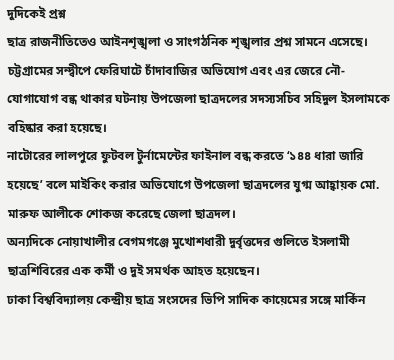দুদিকেই প্রশ্ন
ছাত্র রাজনীতিতেও আইনশৃঙ্খলা ও সাংগঠনিক শৃঙ্খলার প্রশ্ন সামনে এসেছে। চট্টগ্রামের সন্দ্বীপে ফেরিঘাটে চাঁদাবাজির অভিযোগ এবং এর জেরে নৌ-যোগাযোগ বন্ধ থাকার ঘটনায় উপজেলা ছাত্রদলের সদস্যসচিব সহিদুল ইসলামকে বহিষ্কার করা হয়েছে।
নাটোরের লালপুরে ফুটবল টুর্নামেন্টের ফাইনাল বন্ধ করতে ‘১৪৪ ধারা জারি হয়েছে’ বলে মাইকিং করার অভিযোগে উপজেলা ছাত্রদলের যুগ্ম আহ্বায়ক মো. মারুফ আলীকে শোকজ করেছে জেলা ছাত্রদল।
অন্যদিকে নোয়াখালীর বেগমগঞ্জে মুখোশধারী দুর্বৃত্তদের গুলিতে ইসলামী ছাত্রশিবিরের এক কর্মী ও দুই সমর্থক আহত হয়েছেন।
ঢাকা বিশ্ববিদ্যালয় কেন্দ্রীয় ছাত্র সংসদের ভিপি সাদিক কায়েমের সঙ্গে মার্কিন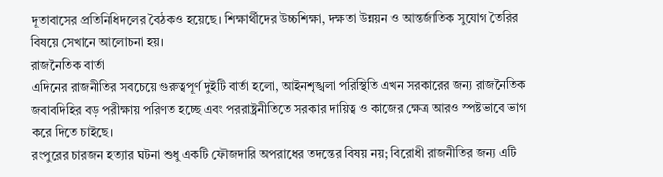দূতাবাসের প্রতিনিধিদলের বৈঠকও হয়েছে। শিক্ষার্থীদের উচ্চশিক্ষা, দক্ষতা উন্নয়ন ও আন্তর্জাতিক সুযোগ তৈরির বিষয়ে সেখানে আলোচনা হয়।
রাজনৈতিক বার্তা
এদিনের রাজনীতির সবচেয়ে গুরুত্বপূর্ণ দুইটি বার্তা হলো, আইনশৃঙ্খলা পরিস্থিতি এখন সরকারের জন্য রাজনৈতিক জবাবদিহির বড় পরীক্ষায় পরিণত হচ্ছে এবং পররাষ্ট্রনীতিতে সরকার দায়িত্ব ও কাজের ক্ষেত্র আরও স্পষ্টভাবে ভাগ করে দিতে চাইছে।
রংপুরের চারজন হত্যার ঘটনা শুধু একটি ফৌজদারি অপরাধের তদন্তের বিষয় নয়; বিরোধী রাজনীতির জন্য এটি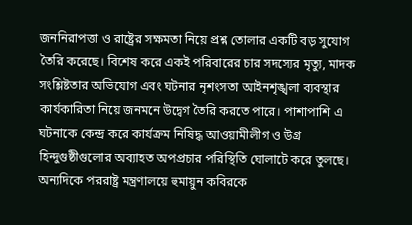জননিরাপত্তা ও রাষ্ট্রের সক্ষমতা নিয়ে প্রশ্ন তোলার একটি বড় সুযোগ তৈরি করেছে। বিশেষ করে একই পরিবারের চার সদস্যের মৃত্যু, মাদক সংশ্লিষ্টতার অভিযোগ এবং ঘটনার নৃশংসতা আইনশৃঙ্খলা ব্যবস্থার কার্যকারিতা নিয়ে জনমনে উদ্বেগ তৈরি করতে পারে। পাশাপাশি এ ঘটনাকে কেন্দ্র করে কার্যক্রম নিষিদ্ধ আওয়ামীলীগ ও উগ্র হিন্দুগুষ্ঠীগুলোর অব্যাহত অপপ্রচার পরিস্থিতি ঘোলাটে করে তুলছে।
অন্যদিকে পররাষ্ট্র মন্ত্রণালয়ে হুমায়ুন কবিরকে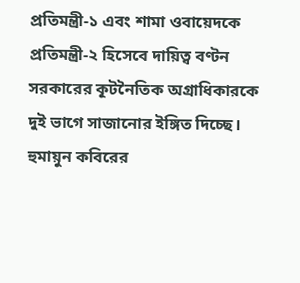প্রতিমন্ত্রী-১ এবং শামা ওবায়েদকে প্রতিমন্ত্রী-২ হিসেবে দায়িত্ব বণ্টন সরকারের কূটনৈতিক অগ্রাধিকারকে দুই ভাগে সাজানোর ইঙ্গিত দিচ্ছে। হুমায়ুন কবিরের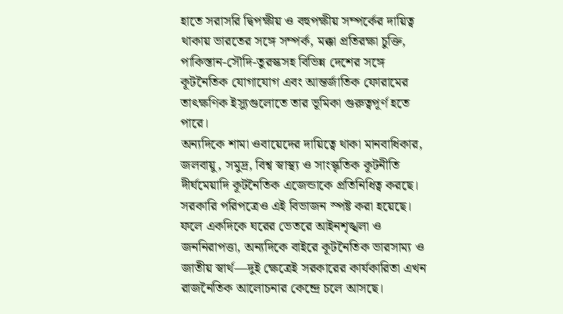হাতে সরাসরি দ্বিপক্ষীয় ও বহুপক্ষীয় সম্পর্কের দায়িত্ব থাকায় ভারতের সঙ্গে সম্পর্ক, মক্কা প্রতিরক্ষা চুক্তি, পাকিস্তান-সৌদি-তুরস্কসহ বিভিন্ন দেশের সঙ্গে কূটনৈতিক যোগাযোগ এবং আন্তর্জাতিক ফোরামের তাৎক্ষণিক ইস্যুগুলোতে তার ভূমিকা গুরুত্বপূর্ণ হতে পারে।
অন্যদিকে শামা ওবায়েদের দায়িত্বে থাকা মানবাধিকার, জলবায়ু, সমুদ্র, বিশ্ব স্বাস্থ্য ও সাংস্কৃতিক কূটনীতি দীর্ঘমেয়াদি কূটনৈতিক এজেন্ডাকে প্রতিনিধিত্ব করছে। সরকারি পরিপত্রেও এই বিভাজন স্পষ্ট করা হয়েছে।
ফলে একদিকে ঘরের ভেতরে আইনশৃঙ্খলা ও জননিরাপত্তা, অন্যদিকে বাইরে কূটনৈতিক ভারসাম্য ও জাতীয় স্বার্থ—দুই ক্ষেত্রেই সরকারের কার্যকারিতা এখন রাজনৈতিক আলোচনার কেন্দ্রে চলে আসছে।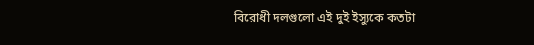বিরোধী দলগুলো এই দুই ইস্যুকে কতটা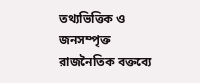তথ্যভিত্তিক ও জনসম্পৃক্ত রাজনৈতিক বক্তব্যে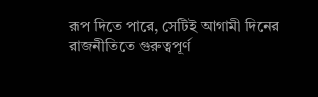রূপ দিতে পারে, সেটিই আগামী দিনের রাজনীতিতে গুরুত্বপূর্ণ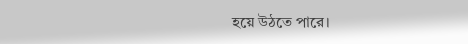হয়ে উঠতে পারে।